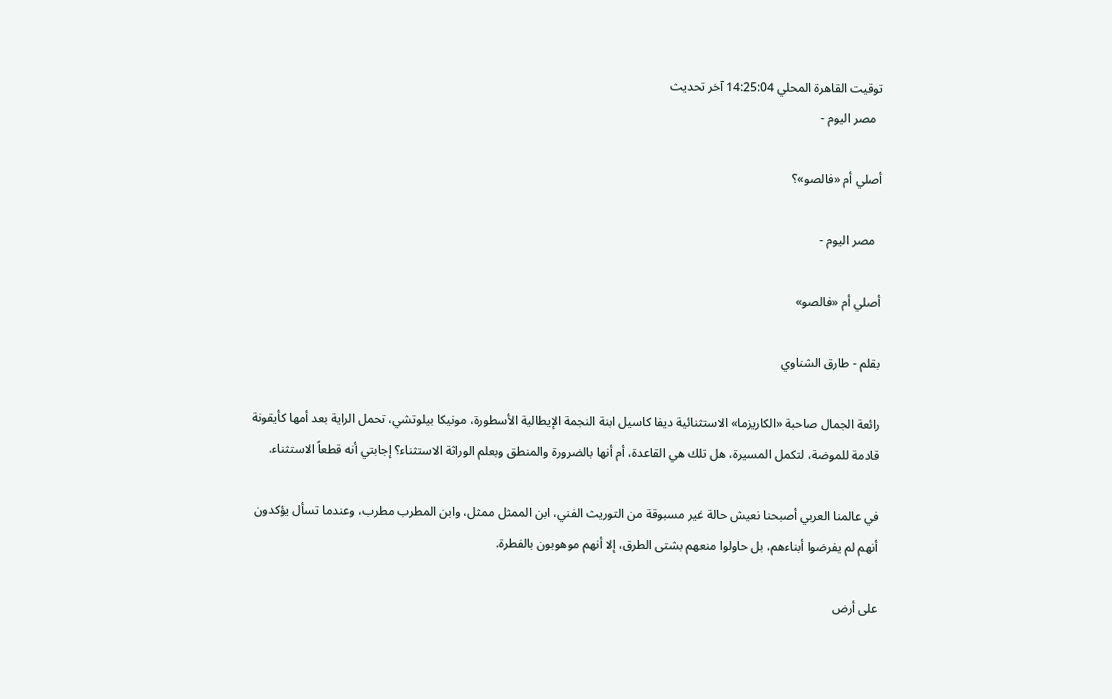توقيت القاهرة المحلي 14:25:04 آخر تحديث
  مصر اليوم -

أصلي أم «فالصو»؟

  مصر اليوم -

أصلي أم «فالصو»

بقلم - طارق الشناوي

رائعة الجمال صاحبة «الكاريزما» الاستثنائية ديفا كاسيل ابنة النجمة الإيطالية الأسطورة، مونيكا بيلوتشي، تحمل الراية بعد أمها كأيقونة قادمة للموضة، لتكمل المسيرة، هل تلك هي القاعدة، أم أنها بالضرورة والمنطق وبعلم الوراثة الاستثناء؟ إجابتي أنه قطعاً الاستثناء.

في عالمنا العربي أصبحنا نعيش حالة غير مسبوقة من التوريث الفني، ابن الممثل ممثل، وابن المطرب مطرب، وعندما تسأل يؤكدون أنهم لم يفرضوا أبناءهم، بل حاولوا منعهم بشتى الطرق، إلا أنهم موهوبون بالفطرة.

على أرض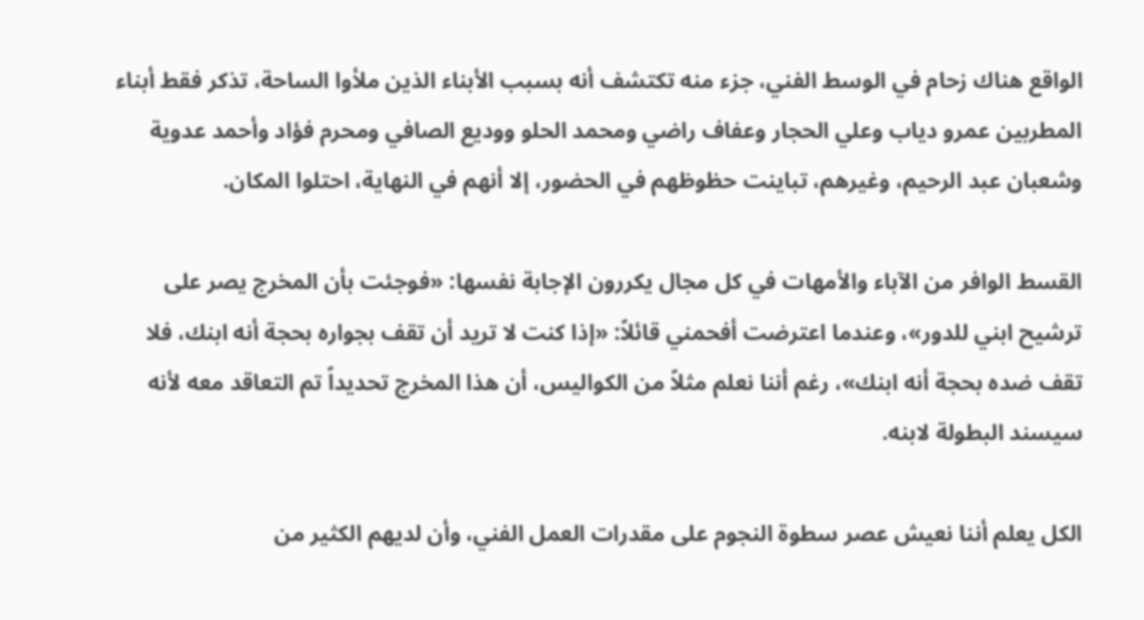الواقع هناك زحام في الوسط الفني، جزء منه تكتشف أنه بسبب الأبناء الذين ملأوا الساحة، تذكر فقط أبناء المطربين عمرو دياب وعلي الحجار وعفاف راضي ومحمد الحلو ووديع الصافي ومحرم فؤاد وأحمد عدوية وشعبان عبد الرحيم، وغيرهم، تباينت حظوظهم في الحضور، إلا أنهم في النهاية، احتلوا المكان.

القسط الوافر من الآباء والأمهات في كل مجال يكررون الإجابة نفسها: «فوجئت بأن المخرج يصر على ترشيح ابني للدور»، وعندما اعترضت أفحمني قائلاً: «إذا كنت لا تريد أن تقف بجواره بحجة أنه ابنك، فلا تقف ضده بحجة أنه ابنك»، رغم أننا نعلم مثلاً من الكواليس، أن هذا المخرج تحديداً تم التعاقد معه لأنه سيسند البطولة لابنه.

الكل يعلم أننا نعيش عصر سطوة النجوم على مقدرات العمل الفني، وأن لديهم الكثير من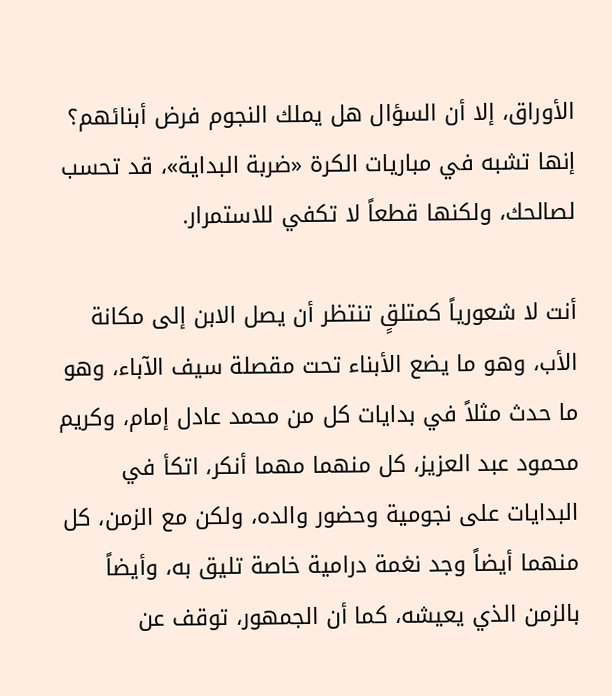الأوراق، إلا أن السؤال هل يملك النجوم فرض أبنائهم؟ إنها تشبه في مباريات الكرة «ضربة البداية»، قد تحسب لصالحك، ولكنها قطعاً لا تكفي للاستمرار.

أنت لا شعورياً كمتلقٍ تنتظر أن يصل الابن إلى مكانة الأب، وهو ما يضع الأبناء تحت مقصلة سيف الآباء، وهو ما حدث مثلاً في بدايات كل من محمد عادل إمام، وكريم محمود عبد العزيز، كل منهما مهما أنكر، اتكأ في البدايات على نجومية وحضور والده، ولكن مع الزمن، كل منهما أيضاً وجد نغمة درامية خاصة تليق به، وأيضاً بالزمن الذي يعيشه، كما أن الجمهور، توقف عن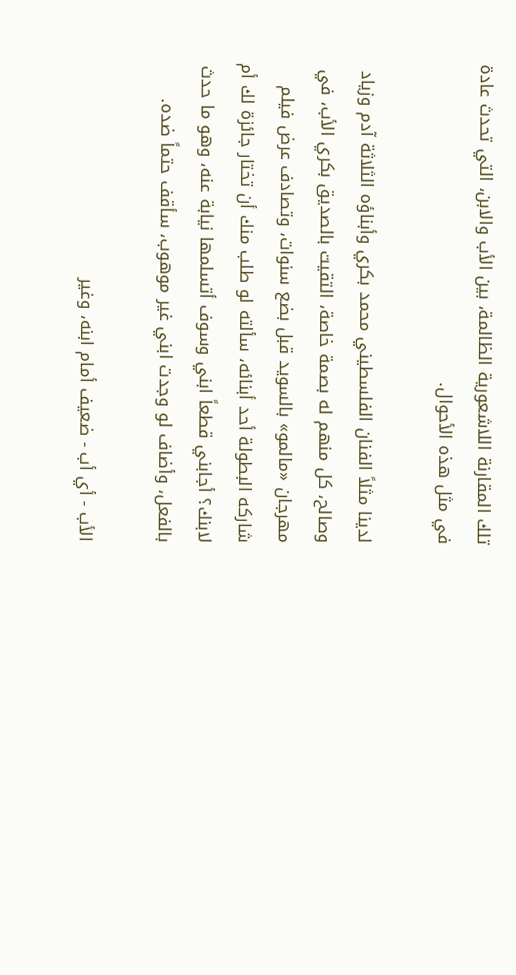تلك المقارنة اللاشعورية الظالمة، بين الأب والابن، التي تحدث عادة في مثل هذه الأحوال.

لدينا مثلاً الفنان الفلسطيني محمد بكري وأبناؤه الثلاثة آدم وزياد وصالح، كل منهم له بصمة خاصة، التقيت بالصديق بكري الأب، في مهرجان «مالمو» بالسويد قبل بضع سنوات، وتصادف عرض فيلم شاركه البطولة أحد أبنائه، سألته لو طلب منك أن تختار جائزة لك أم لابنك؟ أجابني قطعاً ابني وسوف أتسلمها نيابة عنه، وهو ما حدث بالفعل، وأضاف لو وجدت ابني غير موهوب، سأقف حتماً ضده.

الأب - أي أب - ضعيف أمام ابنه، وغير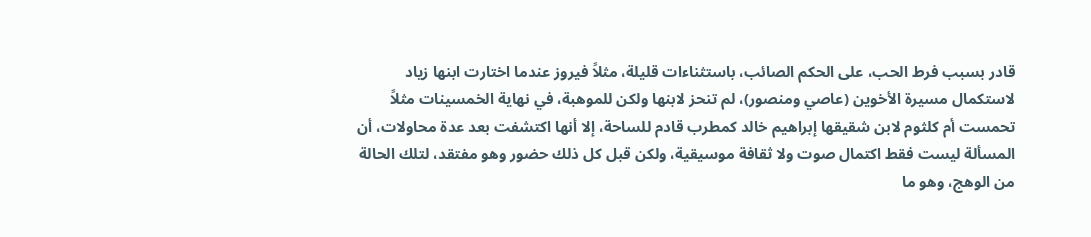قادر بسبب فرط الحب، على الحكم الصائب، باستثناءات قليلة، مثلاً فيروز عندما اختارت ابنها زياد لاستكمال مسيرة الأخوين (عاصي ومنصور)، لم تنحز لابنها ولكن للموهبة، في نهاية الخمسينات مثلاً تحمست أم كلثوم لابن شقيقها إبراهيم خالد كمطرب قادم للساحة، إلا أنها اكتشفت بعد عدة محاولات، أن المسألة ليست فقط اكتمال صوت ولا ثقافة موسيقية، ولكن قبل كل ذلك حضور وهو مفتقد، لتلك الحالة من الوهج، وهو ما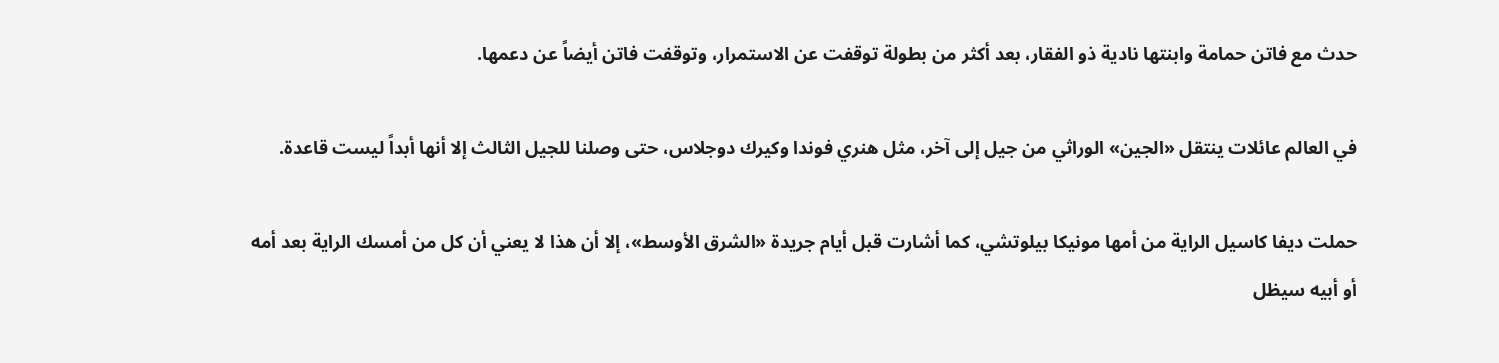حدث مع فاتن حمامة وابنتها نادية ذو الفقار، بعد أكثر من بطولة توقفت عن الاستمرار، وتوقفت فاتن أيضاً عن دعمها.

في العالم عائلات ينتقل «الجين» الوراثي من جيل إلى آخر، مثل هنري فوندا وكيرك دوجلاس، حتى وصلنا للجيل الثالث إلا أنها أبداً ليست قاعدة.

حملت ديفا كاسيل الراية من أمها مونيكا بيلوتشي، كما أشارت قبل أيام جريدة «الشرق الأوسط»، إلا أن هذا لا يعني أن كل من أمسك الراية بعد أمه أو أبيه سيظل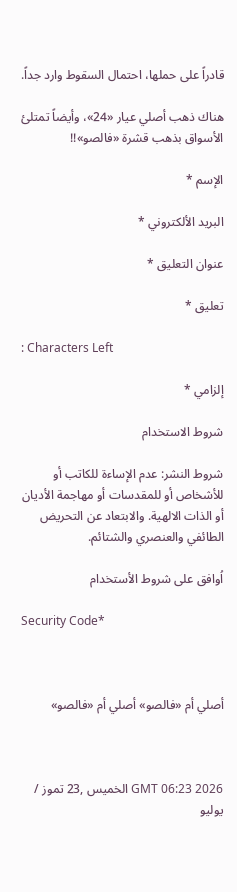قادراً على حملها، احتمال السقوط وارد جداً.

هناك ذهب أصلي عيار «24»، وأيضاً تمتلئ الأسواق بذهب قشرة «فالصو»!!

الإسم *

البريد الألكتروني *

عنوان التعليق *

تعليق *

: Characters Left

إلزامي *

شروط الاستخدام

شروط النشر: عدم الإساءة للكاتب أو للأشخاص أو للمقدسات أو مهاجمة الأديان أو الذات الالهية. والابتعاد عن التحريض الطائفي والعنصري والشتائم.

اُوافق على شروط الأستخدام

Security Code*



أصلي أم «فالصو» أصلي أم «فالصو»



GMT 06:23 2026 الخميس ,23 تموز / يوليو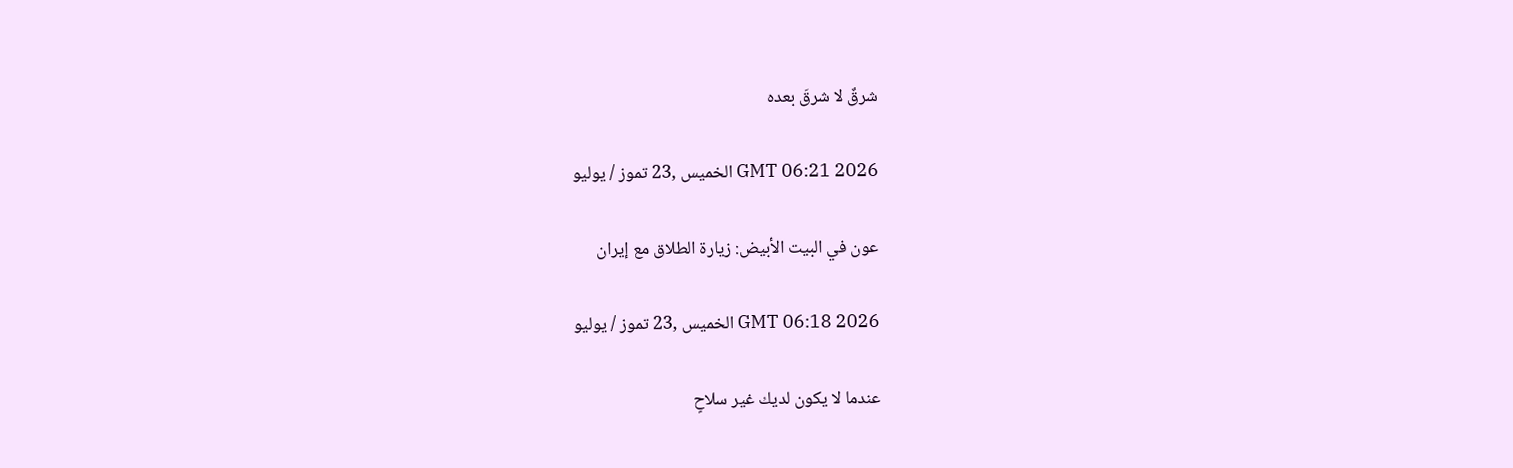شرقٌ لا شرقَ بعده

GMT 06:21 2026 الخميس ,23 تموز / يوليو

عون في البيت الأبيض: زيارة الطلاق مع إيران

GMT 06:18 2026 الخميس ,23 تموز / يوليو

عندما لا يكون لديك غير سلاحٍ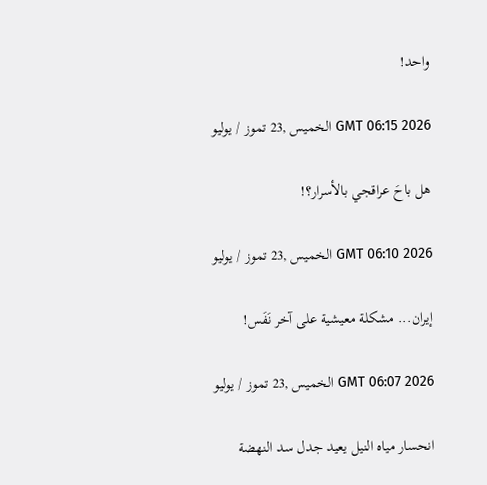واحد!

GMT 06:15 2026 الخميس ,23 تموز / يوليو

هل باحَ عراقجي بالأسرار؟!

GMT 06:10 2026 الخميس ,23 تموز / يوليو

إيران... مشكلة معيشية على آخر نَفَس!

GMT 06:07 2026 الخميس ,23 تموز / يوليو

انحسار مياه النيل يعيد جدل سد النهضة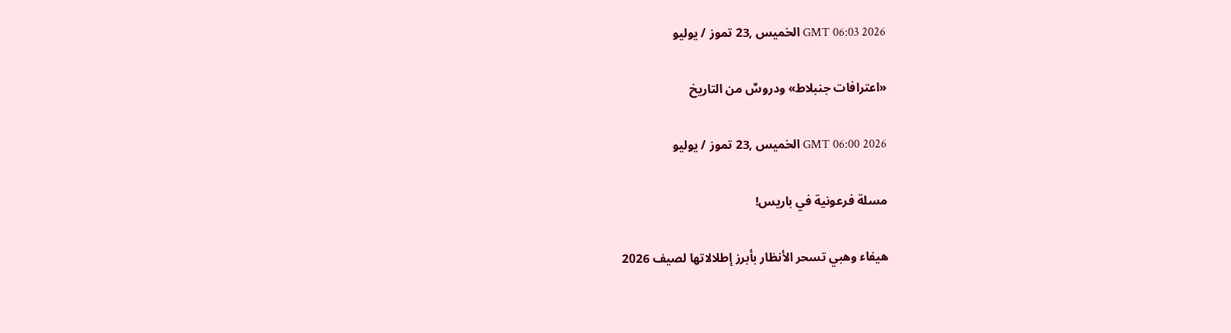GMT 06:03 2026 الخميس ,23 تموز / يوليو

«اعترافات جنبلاط» ودروسٌ من التاريخ

GMT 06:00 2026 الخميس ,23 تموز / يوليو

مسلة فرعونية في باريس!

هيفاء وهبي تسحر الأنظار بأبرز إطلالاتها لصيف 2026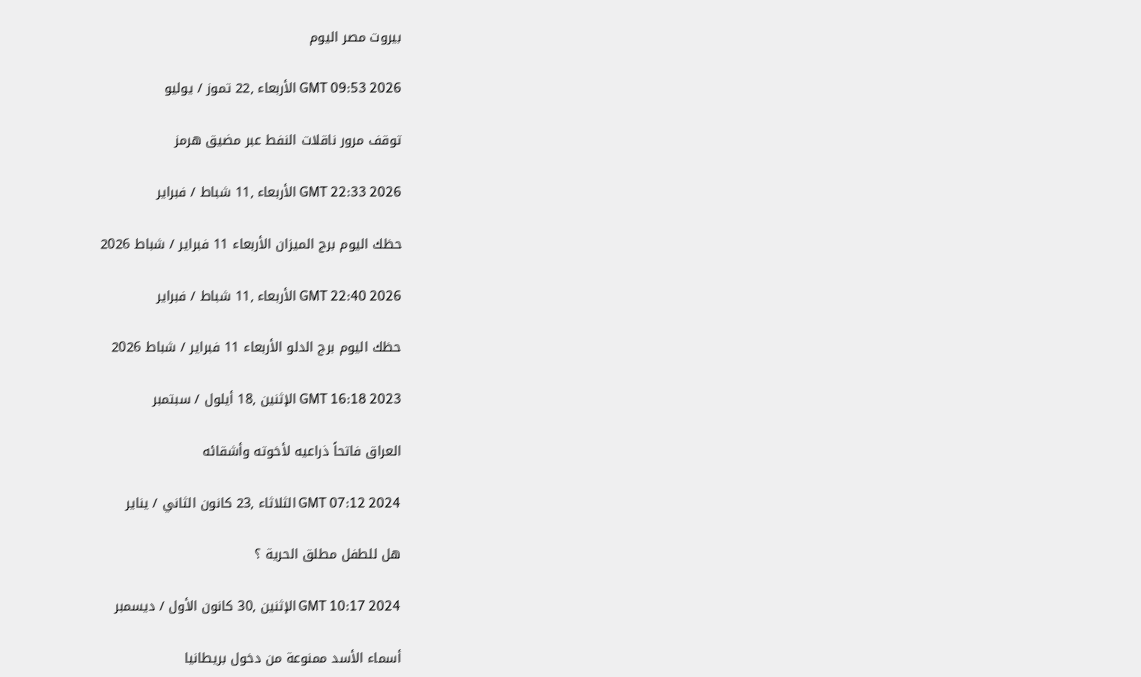بيروت مصر اليوم

GMT 09:53 2026 الأربعاء ,22 تموز / يوليو

توقف مرور ناقلات النفط عبر مضيق هرمز

GMT 22:33 2026 الأربعاء ,11 شباط / فبراير

حظك اليوم برج الميزان الأربعاء 11 فبراير / شباط 2026

GMT 22:40 2026 الأربعاء ,11 شباط / فبراير

حظك اليوم برج الدلو الأربعاء 11 فبراير / شباط 2026

GMT 16:18 2023 الإثنين ,18 أيلول / سبتمبر

العراق فاتحاً ذراعيه لأخوته وأشقائه

GMT 07:12 2024 الثلاثاء ,23 كانون الثاني / يناير

هل للطفل مطلق الحرية ؟

GMT 10:17 2024 الإثنين ,30 كانون الأول / ديسمبر

أسماء الأسد ممنوعة من دخول بريطانيا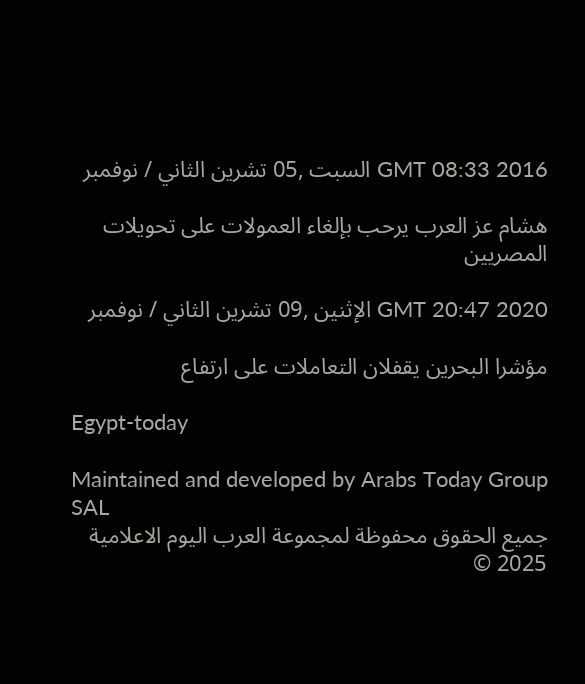GMT 08:33 2016 السبت ,05 تشرين الثاني / نوفمبر

هشام عز العرب يرحب بإلغاء العمولات على تحويلات المصريين

GMT 20:47 2020 الإثنين ,09 تشرين الثاني / نوفمبر

مؤشرا البحرين يقفلان التعاملات على ارتفاع

Egypt-today

Maintained and developed by Arabs Today Group SAL
جميع الحقوق محفوظة لمجموعة العرب اليوم الاعلامية 2025 ©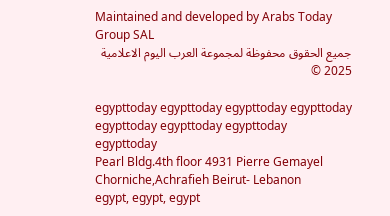Maintained and developed by Arabs Today Group SAL
جميع الحقوق محفوظة لمجموعة العرب اليوم الاعلامية 2025 ©

egypttoday egypttoday egypttoday egypttoday
egypttoday egypttoday egypttoday
egypttoday
Pearl Bldg.4th floor 4931 Pierre Gemayel Chorniche,Achrafieh Beirut- Lebanon
egypt, egypt, egypt